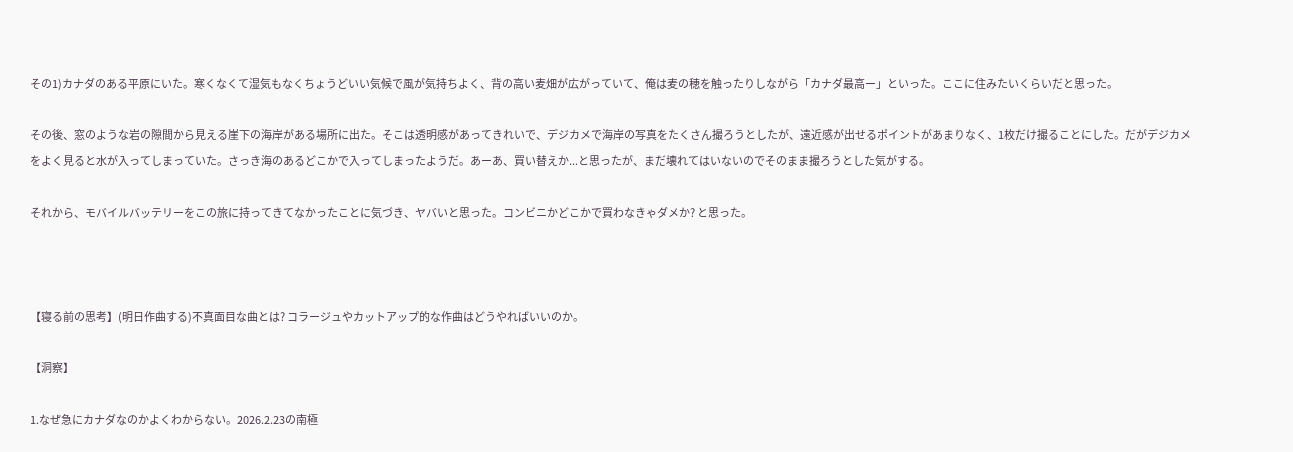その1)カナダのある平原にいた。寒くなくて湿気もなくちょうどいい気候で風が気持ちよく、背の高い麦畑が広がっていて、俺は麦の穂を触ったりしながら「カナダ最高ー」といった。ここに住みたいくらいだと思った。

その後、窓のような岩の隙間から見える崖下の海岸がある場所に出た。そこは透明感があってきれいで、デジカメで海岸の写真をたくさん撮ろうとしたが、遠近感が出せるポイントがあまりなく、1枚だけ撮ることにした。だがデジカメをよく見ると水が入ってしまっていた。さっき海のあるどこかで入ってしまったようだ。あーあ、買い替えか...と思ったが、まだ壊れてはいないのでそのまま撮ろうとした気がする。

それから、モバイルバッテリーをこの旅に持ってきてなかったことに気づき、ヤバいと思った。コンビニかどこかで買わなきゃダメか? と思った。



【寝る前の思考】(明日作曲する)不真面目な曲とは? コラージュやカットアップ的な作曲はどうやればいいのか。

【洞察】

1.なぜ急にカナダなのかよくわからない。2026.2.23の南極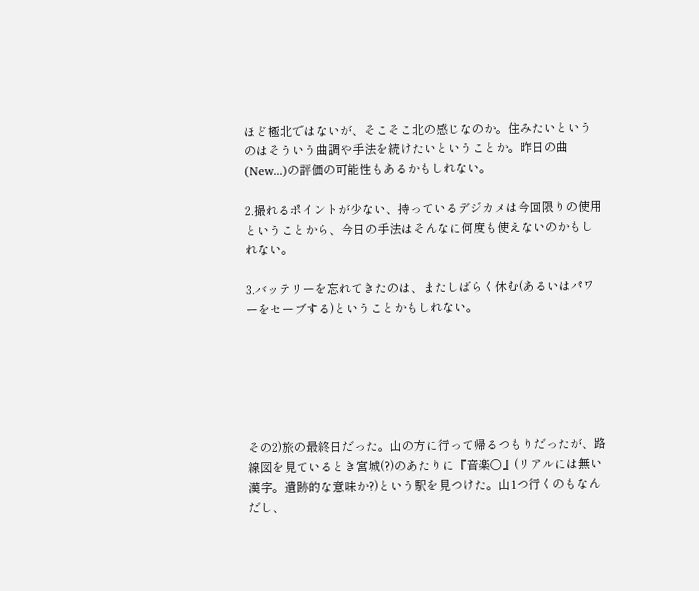ほど極北ではないが、そこそこ北の感じなのか。住みたいというのはそういう曲調や手法を続けたいということか。昨日の曲(New...)の評価の可能性もあるかもしれない。

2.撮れるポイントが少ない、持っているデジカメは今回限りの使用ということから、今日の手法はそんなに何度も使えないのかもしれない。

3.バッテリーを忘れてきたのは、またしばらく休む(あるいはパワーをセーブする)ということかもしれない。






その2)旅の最終日だった。山の方に行って帰るつもりだったが、路線図を見ているとき宮城(?)のあたりに『音楽〇』(リアルには無い漢字。遺跡的な意味か?)という駅を見つけた。山1つ行くのもなんだし、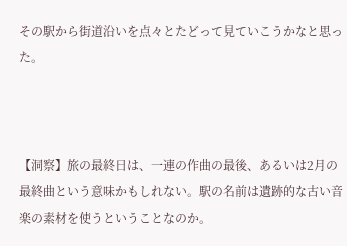その駅から街道沿いを点々とたどって見ていこうかなと思った。



【洞察】旅の最終日は、一連の作曲の最後、あるいは2月の最終曲という意味かもしれない。駅の名前は遺跡的な古い音楽の素材を使うということなのか。